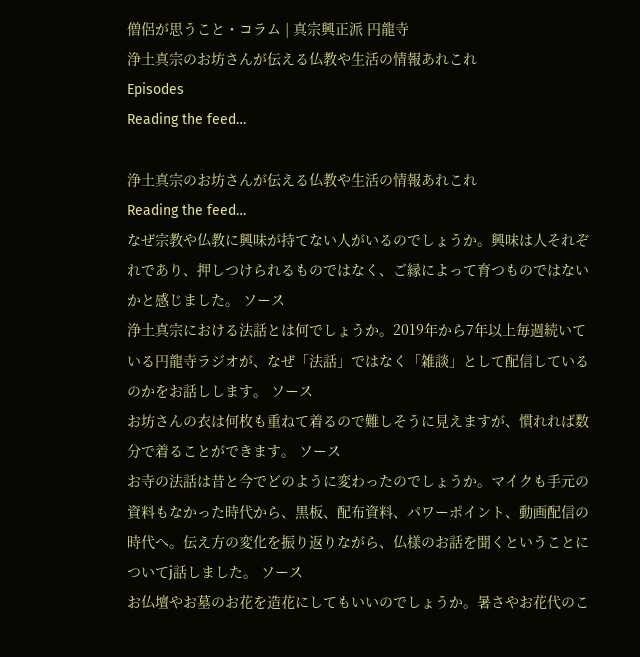僧侶が思うこと・コラム | 真宗興正派 円龍寺
浄土真宗のお坊さんが伝える仏教や生活の情報あれこれ
Episodes
Reading the feed…

浄土真宗のお坊さんが伝える仏教や生活の情報あれこれ
Reading the feed…
なぜ宗教や仏教に興味が持てない人がいるのでしょうか。興味は人それぞれであり、押しつけられるものではなく、ご縁によって育つものではないかと感じました。 ソース
浄土真宗における法話とは何でしょうか。2019年から7年以上毎週続いている円龍寺ラジオが、なぜ「法話」ではなく「雑談」として配信しているのかをお話しします。 ソース
お坊さんの衣は何枚も重ねて着るので難しそうに見えますが、慣れれば数分で着ることができます。 ソース
お寺の法話は昔と今でどのように変わったのでしょうか。マイクも手元の資料もなかった時代から、黒板、配布資料、パワーポイント、動画配信の時代へ。伝え方の変化を振り返りながら、仏様のお話を聞くということについてj話しました。 ソース
お仏壇やお墓のお花を造花にしてもいいのでしょうか。暑さやお花代のこ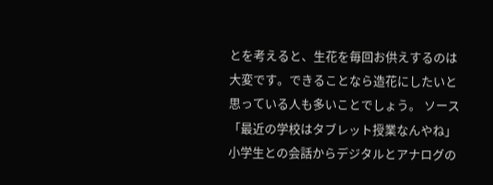とを考えると、生花を毎回お供えするのは大変です。できることなら造花にしたいと思っている人も多いことでしょう。 ソース
「最近の学校はタブレット授業なんやね」 小学生との会話からデジタルとアナログの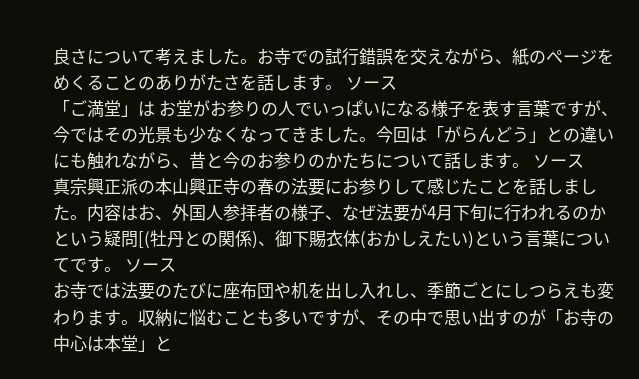良さについて考えました。お寺での試行錯誤を交えながら、紙のページをめくることのありがたさを話します。 ソース
「ご満堂」は お堂がお参りの人でいっぱいになる様子を表す言葉ですが、今ではその光景も少なくなってきました。今回は「がらんどう」との違いにも触れながら、昔と今のお参りのかたちについて話します。 ソース
真宗興正派の本山興正寺の春の法要にお参りして感じたことを話しました。内容はお、外国人参拝者の様子、なぜ法要が4月下旬に行われるのかという疑問[(牡丹との関係)、御下賜衣体(おかしえたい)という言葉についてです。 ソース
お寺では法要のたびに座布団や机を出し入れし、季節ごとにしつらえも変わります。収納に悩むことも多いですが、その中で思い出すのが「お寺の中心は本堂」と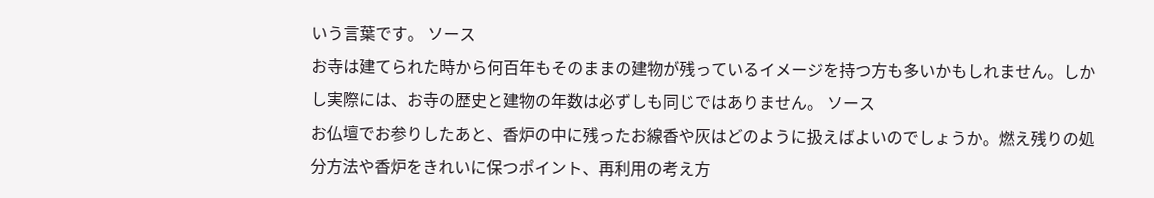いう言葉です。 ソース
お寺は建てられた時から何百年もそのままの建物が残っているイメージを持つ方も多いかもしれません。しかし実際には、お寺の歴史と建物の年数は必ずしも同じではありません。 ソース
お仏壇でお参りしたあと、香炉の中に残ったお線香や灰はどのように扱えばよいのでしょうか。燃え残りの処分方法や香炉をきれいに保つポイント、再利用の考え方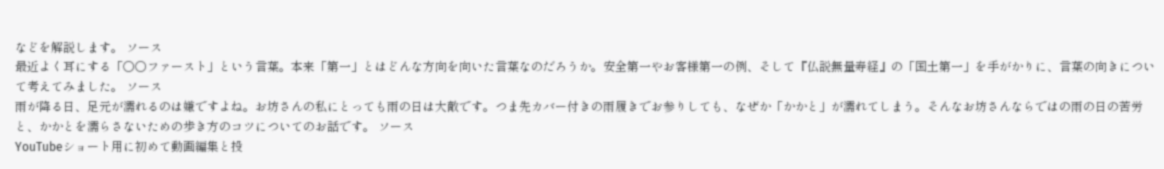などを解説します。 ソース
最近よく耳にする「○○ファースト」という言葉。本来「第一」とはどんな方向を向いた言葉なのだろうか。安全第一やお客様第一の例、そして『仏説無量寿経』の「国土第一」を手がかりに、言葉の向きについて考えてみました。 ソース
雨が降る日、足元が濡れるのは嫌ですよね。お坊さんの私にとっても雨の日は大敵です。つま先カバー付きの雨履きでお参りしても、なぜか「かかと」が濡れてしまう。そんなお坊さんならではの雨の日の苦労と、かかとを濡らさないための歩き方のコツについてのお話です。 ソース
YouTubeショート用に初めて動画編集と投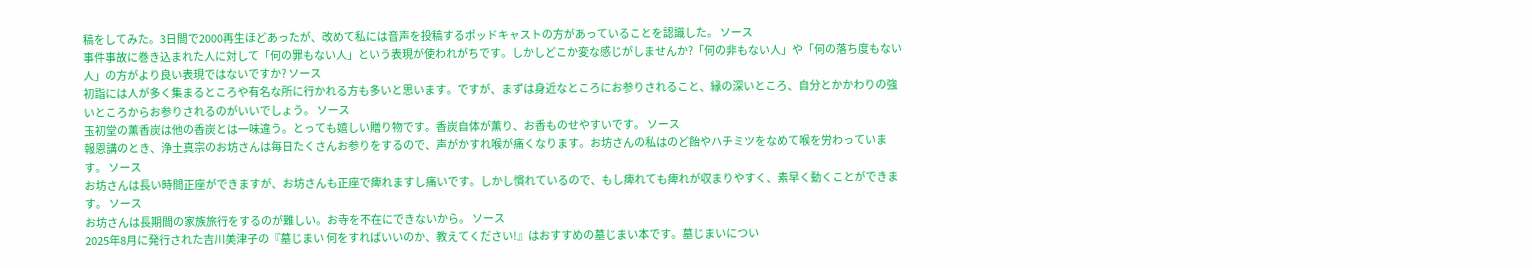稿をしてみた。3日間で2000再生ほどあったが、改めて私には音声を投稿するポッドキャストの方があっていることを認識した。 ソース
事件事故に巻き込まれた人に対して「何の罪もない人」という表現が使われがちです。しかしどこか変な感じがしませんか?「何の非もない人」や「何の落ち度もない人」の方がより良い表現ではないですか? ソース
初詣には人が多く集まるところや有名な所に行かれる方も多いと思います。ですが、まずは身近なところにお参りされること、縁の深いところ、自分とかかわりの強いところからお参りされるのがいいでしょう。 ソース
玉初堂の薫香炭は他の香炭とは一味違う。とっても嬉しい贈り物です。香炭自体が薫り、お香ものせやすいです。 ソース
報恩講のとき、浄土真宗のお坊さんは毎日たくさんお参りをするので、声がかすれ喉が痛くなります。お坊さんの私はのど飴やハチミツをなめて喉を労わっています。 ソース
お坊さんは長い時間正座ができますが、お坊さんも正座で痺れますし痛いです。しかし慣れているので、もし痺れても痺れが収まりやすく、素早く動くことができます。 ソース
お坊さんは長期間の家族旅行をするのが難しい。お寺を不在にできないから。 ソース
2025年8月に発行された吉川美津子の『墓じまい 何をすればいいのか、教えてください!』はおすすめの墓じまい本です。墓じまいについ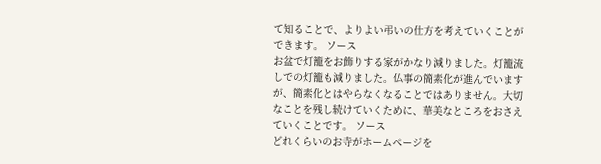て知ることで、よりよい弔いの仕方を考えていくことができます。 ソース
お盆で灯籠をお飾りする家がかなり減りました。灯籠流しでの灯籠も減りました。仏事の簡素化が進んでいますが、簡素化とはやらなくなることではありません。大切なことを残し続けていくために、華美なところをおさえていくことです。 ソース
どれくらいのお寺がホームページを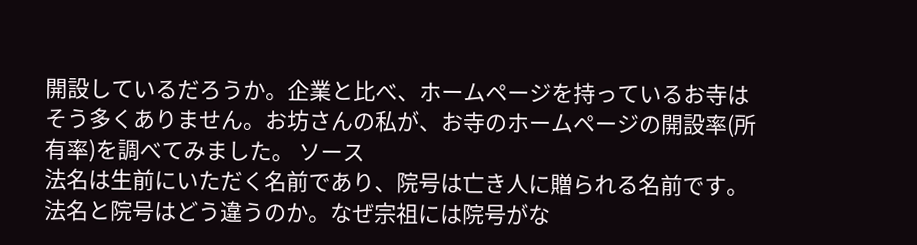開設しているだろうか。企業と比べ、ホームページを持っているお寺はそう多くありません。お坊さんの私が、お寺のホームページの開設率(所有率)を調べてみました。 ソース
法名は生前にいただく名前であり、院号は亡き人に贈られる名前です。法名と院号はどう違うのか。なぜ宗祖には院号がな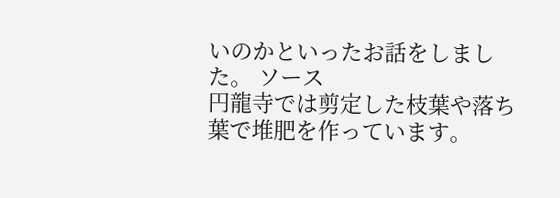いのかといったお話をしました。 ソース
円龍寺では剪定した枝葉や落ち葉で堆肥を作っています。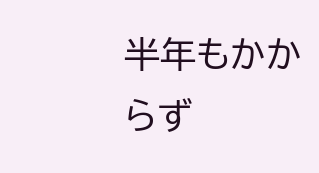半年もかからず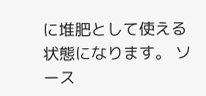に堆肥として使える状態になります。 ソース